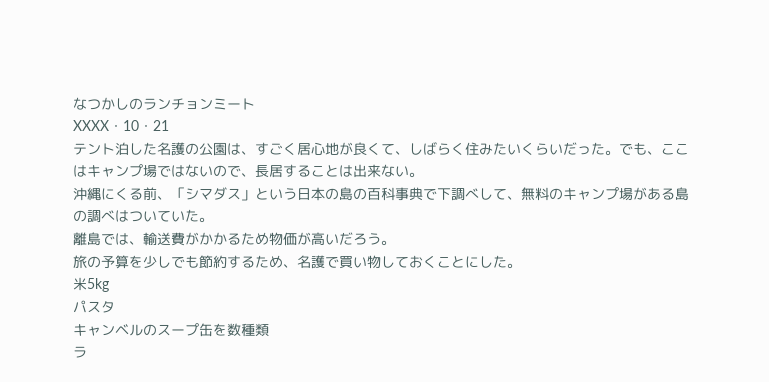なつかしのランチョンミート
XXXX・10・21
テント泊した名護の公園は、すごく居心地が良くて、しばらく住みたいくらいだった。でも、ここはキャンプ場ではないので、長居することは出来ない。
沖縄にくる前、「シマダス」という日本の島の百科事典で下調べして、無料のキャンプ場がある島の調べはついていた。
離島では、輸送費がかかるため物価が高いだろう。
旅の予算を少しでも節約するため、名護で買い物しておくことにした。
米5kg
パスタ
キャンベルのスープ缶を数種類
ラ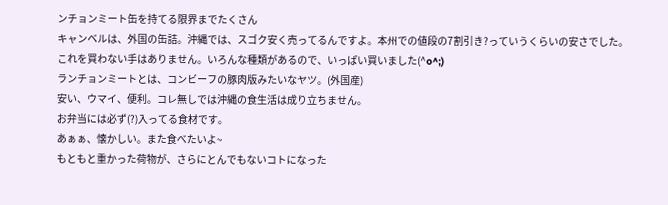ンチョンミート缶を持てる限界までたくさん
キャンベルは、外国の缶詰。沖縄では、スゴク安く売ってるんですよ。本州での値段の7割引き?っていうくらいの安さでした。これを買わない手はありません。いろんな種類があるので、いっぱい買いました(^o^;)
ランチョンミートとは、コンビーフの豚肉版みたいなヤツ。(外国産)
安い、ウマイ、便利。コレ無しでは沖縄の食生活は成り立ちません。
お弁当には必ず(?)入ってる食材です。
あぁぁ、懐かしい。また食べたいよ~
もともと重かった荷物が、さらにとんでもないコトになった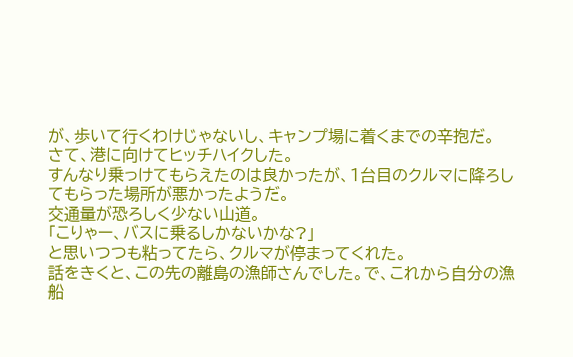が、歩いて行くわけじゃないし、キャンプ場に着くまでの辛抱だ。
さて、港に向けてヒッチハイクした。
すんなり乗っけてもらえたのは良かったが、1台目のクルマに降ろしてもらった場所が悪かったようだ。
交通量が恐ろしく少ない山道。
「こりゃー、バスに乗るしかないかな?」
と思いつつも粘ってたら、クルマが停まってくれた。
話をきくと、この先の離島の漁師さんでした。で、これから自分の漁船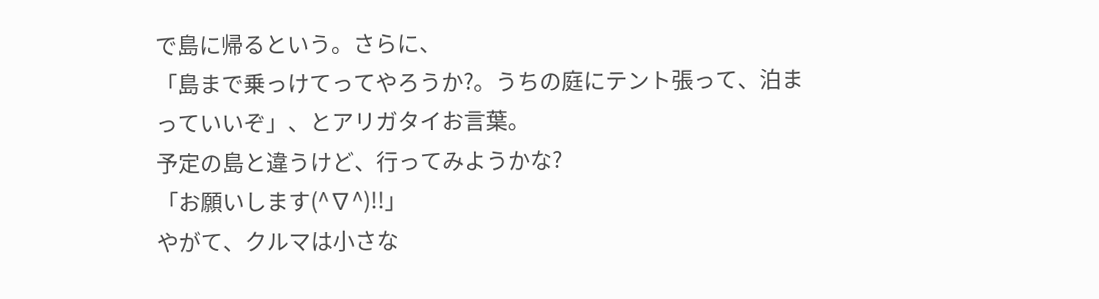で島に帰るという。さらに、
「島まで乗っけてってやろうか?。うちの庭にテント張って、泊まっていいぞ」、とアリガタイお言葉。
予定の島と違うけど、行ってみようかな?
「お願いします(^∇^)!!」
やがて、クルマは小さな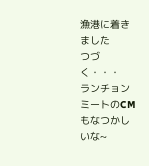漁港に着きました
つづく・・・
ランチョンミートのCMもなつかしいな~